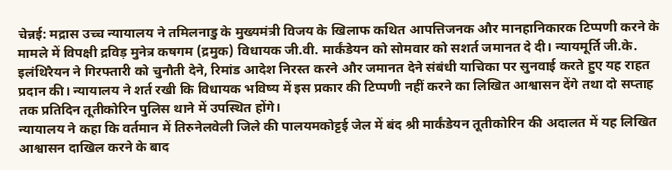चेन्नई: मद्रास उच्च न्यायालय ने तमिलनाडु के मुख्यमंत्री विजय के खिलाफ कथित आपत्तिजनक और मानहानिकारक टिप्पणी करने के मामले में विपक्षी द्रविड़ मुनेत्र कषगम (द्रमुक) विधायक जी.वी. मार्कंडेयन को सोमवार को सशर्त जमानत दे दी। न्यायमूर्ति जी.के. इलंथिरैयन ने गिरफ्तारी को चुनौती देने, रिमांड आदेश निरस्त करने और जमानत देने संबंधी याचिका पर सुनवाई करते हुए यह राहत प्रदान की। न्यायालय ने शर्त रखी कि विधायक भविष्य में इस प्रकार की टिप्पणी नहीं करने का लिखित आश्वासन देंगे तथा दो सप्ताह तक प्रतिदिन तूतीकोरिन पुलिस थाने में उपस्थित होंगे।
न्यायालय ने कहा कि वर्तमान में तिरुनेलवेली जिले की पालयमकोट्टई जेल में बंद श्री मार्कंडेयन तूतीकोरिन की अदालत में यह लिखित आश्वासन दाखिल करने के बाद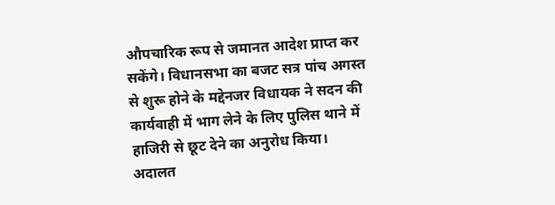औपचारिक रूप से जमानत आदेश प्राप्त कर सकेंगे। विधानसभा का बजट सत्र पांच अगस्त से शुरू होने के मद्देनजर विधायक ने सदन की कार्यवाही में भाग लेने के लिए पुलिस थाने में हाजिरी से छूट देने का अनुरोध किया। अदालत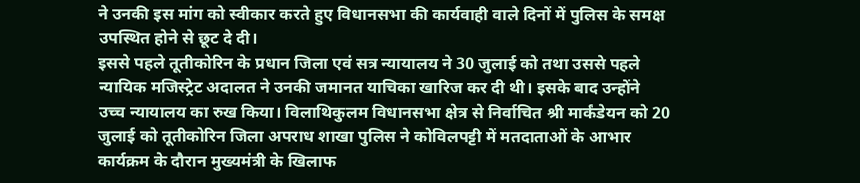ने उनकी इस मांग को स्वीकार करते हुए विधानसभा की कार्यवाही वाले दिनों में पुलिस के समक्ष उपस्थित होने से छूट दे दी।
इससे पहले तूतीकोरिन के प्रधान जिला एवं सत्र न्यायालय ने 30 जुलाई को तथा उससे पहले न्यायिक मजिस्ट्रेट अदालत ने उनकी जमानत याचिका खारिज कर दी थी। इसके बाद उन्होंने उच्च न्यायालय का रुख किया। विलाथिकुलम विधानसभा क्षेत्र से निर्वाचित श्री मार्कंडेयन को 20 जुलाई को तूतीकोरिन जिला अपराध शाखा पुलिस ने कोविलपट्टी में मतदाताओं के आभार कार्यक्रम के दौरान मुख्यमंत्री के खिलाफ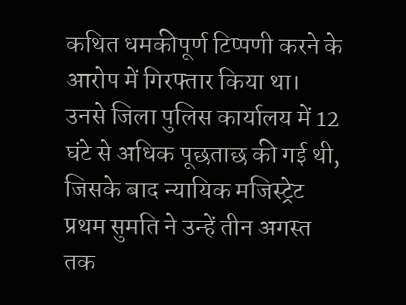कथित धमकीपूर्ण टिप्पणी करने के आरोप में गिरफ्तार किया था। उनसे जिला पुलिस कार्यालय में 12 घंटे से अधिक पूछताछ की गई थी, जिसके बाद न्यायिक मजिस्ट्रेट प्रथम सुमति ने उन्हें तीन अगस्त तक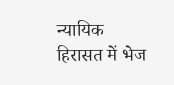न्यायिक हिरासत में भेज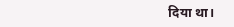दिया था।